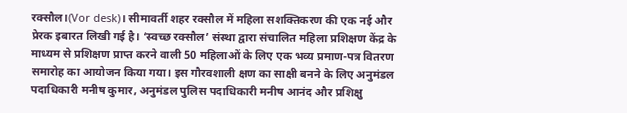रक्सौल।(Vor desk)। सीमावर्ती शहर रक्सौल में महिला सशक्तिकरण की एक नई और प्रेरक इबारत लिखी गई है। ‘स्वच्छ रक्सौल’ संस्था द्वारा संचालित महिला प्रशिक्षण केंद्र के माध्यम से प्रशिक्षण प्राप्त करने वाली 50 महिलाओं के लिए एक भव्य प्रमाण-पत्र वितरण समारोह का आयोजन किया गया। इस गौरवशाली क्षण का साक्षी बनने के लिए अनुमंडल पदाधिकारी मनीष कुमार, अनुमंडल पुलिस पदाधिकारी मनीष आनंद और प्रशिक्षु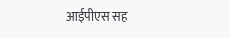आईपीएस सह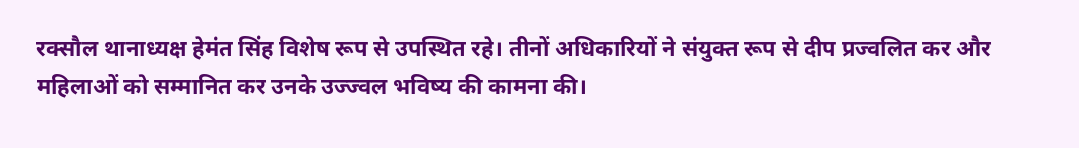रक्सौल थानाध्यक्ष हेमंत सिंह विशेष रूप से उपस्थित रहे। तीनों अधिकारियों ने संयुक्त रूप से दीप प्रज्वलित कर और महिलाओं को सम्मानित कर उनके उज्ज्वल भविष्य की कामना की।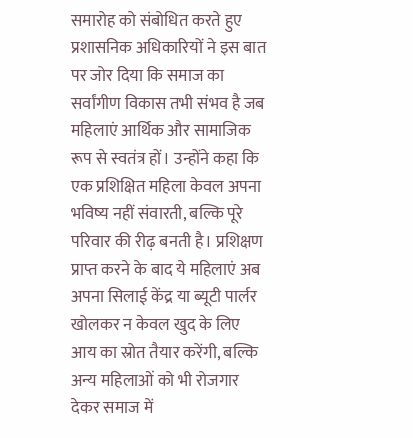समारोह को संबोधित करते हुए प्रशासनिक अधिकारियों ने इस बात पर जोर दिया कि समाज का सर्वांगीण विकास तभी संभव है जब महिलाएं आर्थिक और सामाजिक रूप से स्वतंत्र हों। उन्होंने कहा कि एक प्रशिक्षित महिला केवल अपना भविष्य नहीं संवारती, बल्कि पूरे परिवार की रीढ़ बनती है। प्रशिक्षण प्राप्त करने के बाद ये महिलाएं अब अपना सिलाई केंद्र या ब्यूटी पार्लर खोलकर न केवल खुद के लिए आय का स्रोत तैयार करेंगी, बल्कि अन्य महिलाओं को भी रोजगार देकर समाज में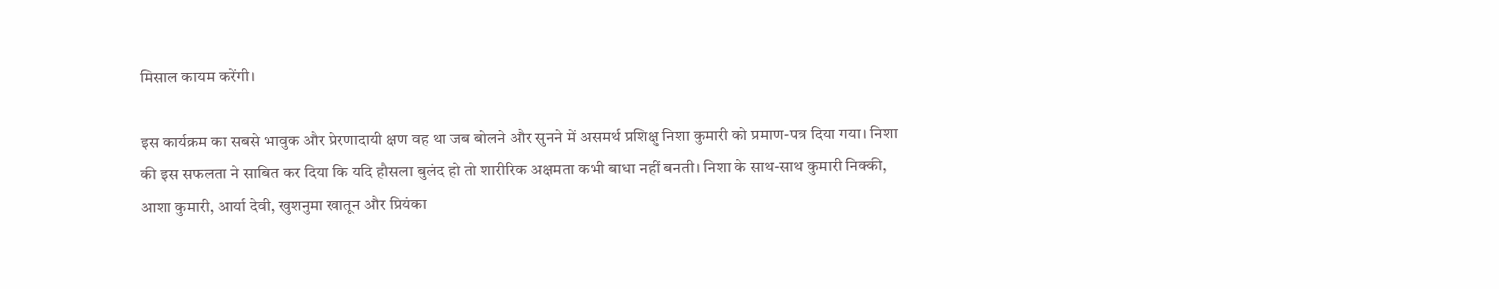मिसाल कायम करेंगी।

इस कार्यक्रम का सबसे भावुक और प्रेरणादायी क्षण वह था जब बोलने और सुनने में असमर्थ प्रशिक्षु निशा कुमारी को प्रमाण-पत्र दिया गया। निशा की इस सफलता ने साबित कर दिया कि यदि हौसला बुलंद हो तो शारीरिक अक्षमता कभी बाधा नहीं बनती। निशा के साथ-साथ कुमारी निक्की, आशा कुमारी, आर्या देवी, खुशनुमा खातून और प्रियंका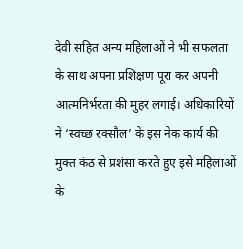देवी सहित अन्य महिलाओं ने भी सफलता के साथ अपना प्रशिक्षण पूरा कर अपनी आत्मनिर्भरता की मुहर लगाई। अधिकारियों ने ‘स्वच्छ रक्सौल’ के इस नेक कार्य की मुक्त कंठ से प्रशंसा करते हुए इसे महिलाओं के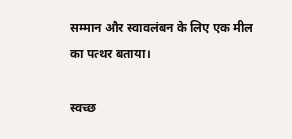सम्मान और स्वावलंबन के लिए एक मील का पत्थर बताया।

स्वच्छ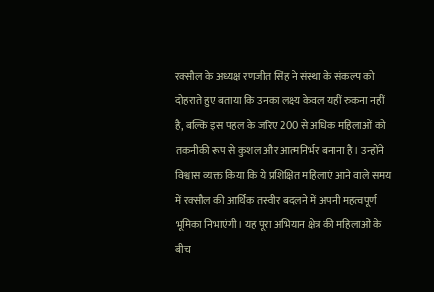रक्सौल के अध्यक्ष रणजीत सिंह ने संस्था के संकल्प को दोहराते हुए बताया कि उनका लक्ष्य केवल यहीं रुकना नहीं है, बल्कि इस पहल के जरिए 200 से अधिक महिलाओं को तकनीकी रूप से कुशल और आत्मनिर्भर बनाना है। उन्होंने विश्वास व्यक्त किया कि ये प्रशिक्षित महिलाएं आने वाले समय में रक्सौल की आर्थिक तस्वीर बदलने में अपनी महत्वपूर्ण भूमिका निभाएंगी। यह पूरा अभियान क्षेत्र की महिलाओं के बीच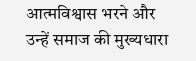आत्मविश्वास भरने और उन्हें समाज की मुख्यधारा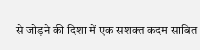से जोड़ने की दिशा में एक सशक्त कदम साबित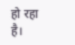हो रहा है।